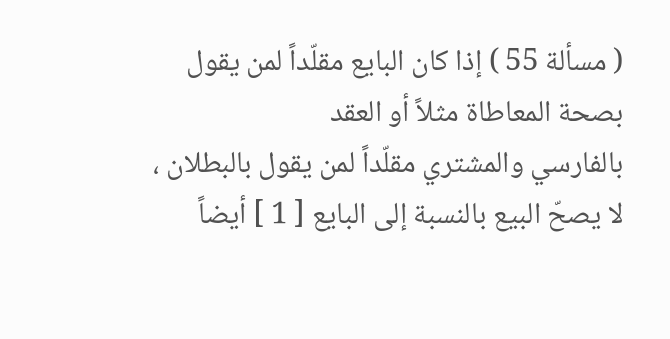( مسألة 55 ) إذا كان البايع مقلّداً لمن يقول بصحة المعاطاة مثلاً أو العقد
بالفارسي والمشتري مقلّداً لمن يقول بالبطلان ، لا يصحّ البيع بالنسبة إلى البايع [ 1 ] أيضاً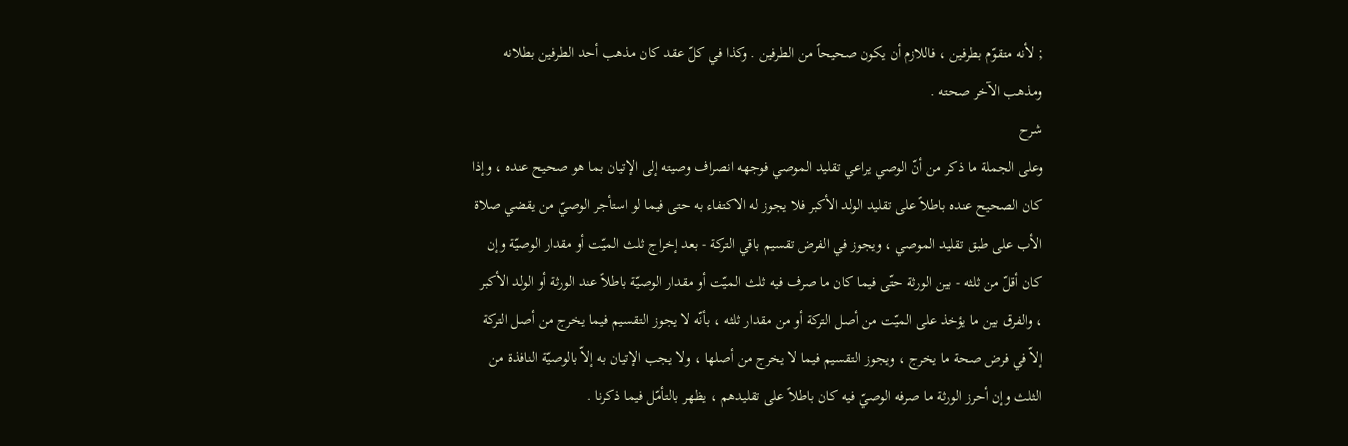; لأنه متقوّم بطرفين ، فاللازم أن يكون صحيحاً من الطرفين . وكذا في كلّ عقد كان مذهب أحد الطرفين بطلانه ومذهب الآخر صحته .
شرح
وعلى الجملة ما ذكر من أنّ الوصي يراعي تقليد الموصي فوجهه انصراف وصيته إلى الإتيان بما هو صحيح عنده ، وإذا كان الصحيح عنده باطلاً على تقليد الولد الأكبر فلا يجوز له الاكتفاء به حتى فيما لو استأجر الوصيّ من يقضي صلاة الأب على طبق تقليد الموصي ، ويجوز في الفرض تقسيم باقي التركة - بعد إخراج ثلث الميّت أو مقدار الوصيّة وإن كان أقلّ من ثلثه - بين الورثة حتّى فيما كان ما صرف فيه ثلث الميّت أو مقدار الوصيّة باطلاً عند الورثة أو الولد الأكبر ، والفرق بين ما يؤخذ على الميّت من أصل التركة أو من مقدار ثلثه ، بأنّه لا يجوز التقسيم فيما يخرج من أصل التركة إلاّ في فرض صحة ما يخرج ، ويجوز التقسيم فيما لا يخرج من أصلها ، ولا يجب الإتيان به إلاّ بالوصيّة النافذة من الثلث وإن أحرز الورثة ما صرفه الوصيّ فيه كان باطلاً على تقليدهم ، يظهر بالتأمّل فيما ذكرنا .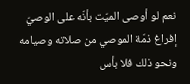نعم لو أوصى الميّت بأنّه على الوصيّ إفراغ ذمّة الموصي من صلاته وصيامه ونحو ذلك فلا بأس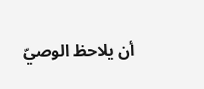أن يلاحظ الوصيّ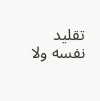تقليد نفسه ولا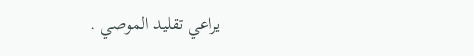يراعي تقليد الموصي .